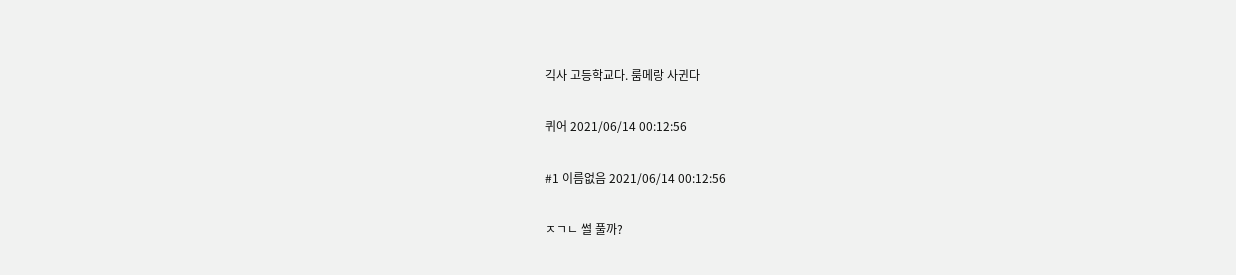긱사 고등학교다. 룸메랑 사귄다

퀴어 2021/06/14 00:12:56

#1 이름없음 2021/06/14 00:12:56

ㅈㄱㄴ 썰 풀까?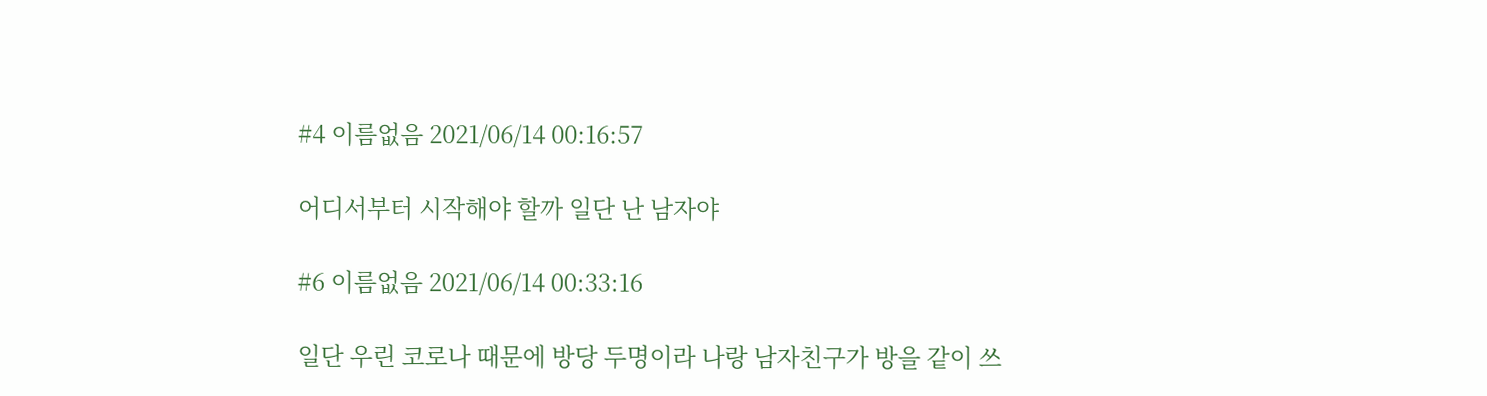#4 이름없음 2021/06/14 00:16:57

어디서부터 시작해야 할까 일단 난 남자야

#6 이름없음 2021/06/14 00:33:16

일단 우린 코로나 때문에 방당 두명이라 나랑 남자친구가 방을 같이 쓰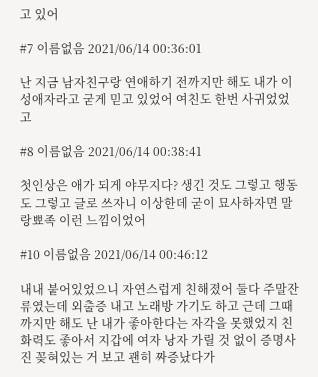고 있어

#7 이름없음 2021/06/14 00:36:01

난 지금 남자친구랑 연애하기 전까지만 해도 내가 이성애자라고 굳게 믿고 있었어 여친도 한번 사귀었었고

#8 이름없음 2021/06/14 00:38:41

첫인상은 애가 되게 야무지다? 생긴 것도 그렇고 행동도 그렇고 글로 쓰자니 이상한데 굳이 묘사하자면 말랑뾰족 이런 느낌이었어

#10 이름없음 2021/06/14 00:46:12

내내 붙어있었으니 자연스럽게 친해졌어 둘다 주말잔류였는데 외출증 내고 노래방 가기도 하고 근데 그때까지만 해도 난 내가 좋아한다는 자각을 못했었지 친화력도 좋아서 지갑에 여자 낭자 가릴 것 없이 증명사진 꽂혀있는 거 보고 괜히 짜증났다가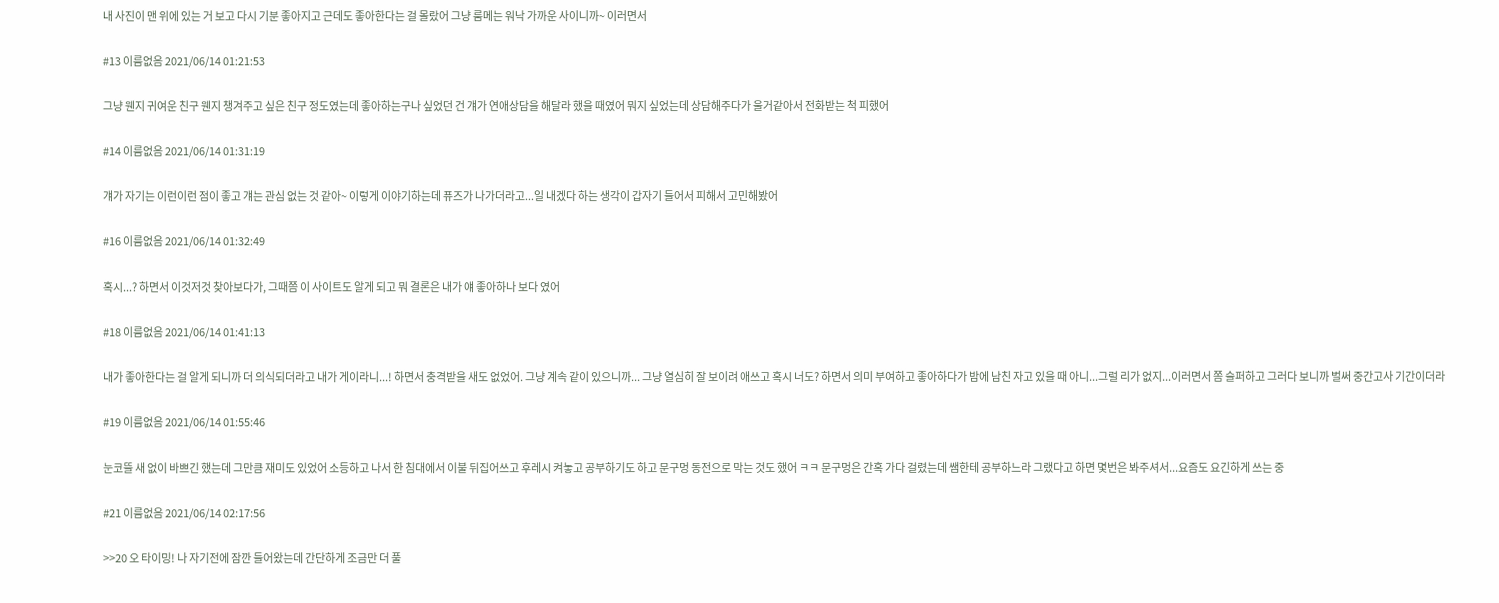내 사진이 맨 위에 있는 거 보고 다시 기분 좋아지고 근데도 좋아한다는 걸 몰랐어 그냥 룸메는 워낙 가까운 사이니까~ 이러면서

#13 이름없음 2021/06/14 01:21:53

그냥 웬지 귀여운 친구 웬지 챙겨주고 싶은 친구 정도였는데 좋아하는구나 싶었던 건 걔가 연애상담을 해달라 했을 때였어 뭐지 싶었는데 상담해주다가 울거같아서 전화받는 척 피했어

#14 이름없음 2021/06/14 01:31:19

걔가 자기는 이런이런 점이 좋고 걔는 관심 없는 것 같아~ 이렇게 이야기하는데 퓨즈가 나가더라고...일 내겠다 하는 생각이 갑자기 들어서 피해서 고민해봤어

#16 이름없음 2021/06/14 01:32:49

혹시...? 하면서 이것저것 찾아보다가, 그때쯤 이 사이트도 알게 되고 뭐 결론은 내가 얘 좋아하나 보다 였어

#18 이름없음 2021/06/14 01:41:13

내가 좋아한다는 걸 알게 되니까 더 의식되더라고 내가 게이라니...! 하면서 충격받을 새도 없었어. 그냥 계속 같이 있으니까... 그냥 열심히 잘 보이려 애쓰고 혹시 너도? 하면서 의미 부여하고 좋아하다가 밤에 남친 자고 있을 때 아니...그럴 리가 없지...이러면서 쫌 슬퍼하고 그러다 보니까 벌써 중간고사 기간이더라

#19 이름없음 2021/06/14 01:55:46

눈코뜰 새 없이 바쁘긴 했는데 그만큼 재미도 있었어 소등하고 나서 한 침대에서 이불 뒤집어쓰고 후레시 켜놓고 공부하기도 하고 문구멍 동전으로 막는 것도 했어 ㅋㅋ 문구멍은 간혹 가다 걸렸는데 쌤한테 공부하느라 그랬다고 하면 몇번은 봐주셔서...요즘도 요긴하게 쓰는 중

#21 이름없음 2021/06/14 02:17:56

>>20 오 타이밍! 나 자기전에 잠깐 들어왔는데 간단하게 조금만 더 풀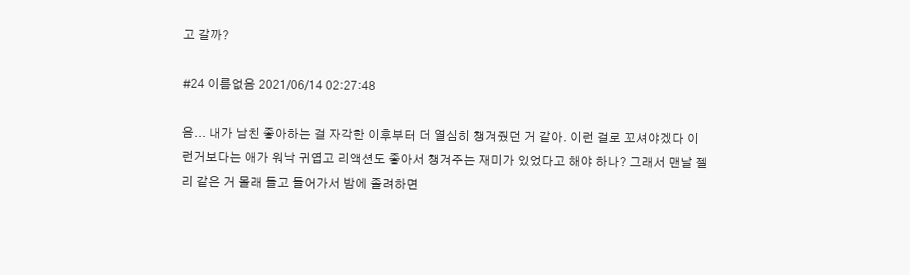고 갈까?

#24 이름없음 2021/06/14 02:27:48

음... 내가 남친 좋아하는 걸 자각한 이후부터 더 열심히 챙겨줬던 거 같아. 이런 걸로 꼬셔야겠다 이런거보다는 애가 워낙 귀엽고 리액션도 좋아서 챙겨주는 재미가 있었다고 해야 하나? 그래서 맨날 젤리 같은 거 몰래 들고 들어가서 밤에 졸려하면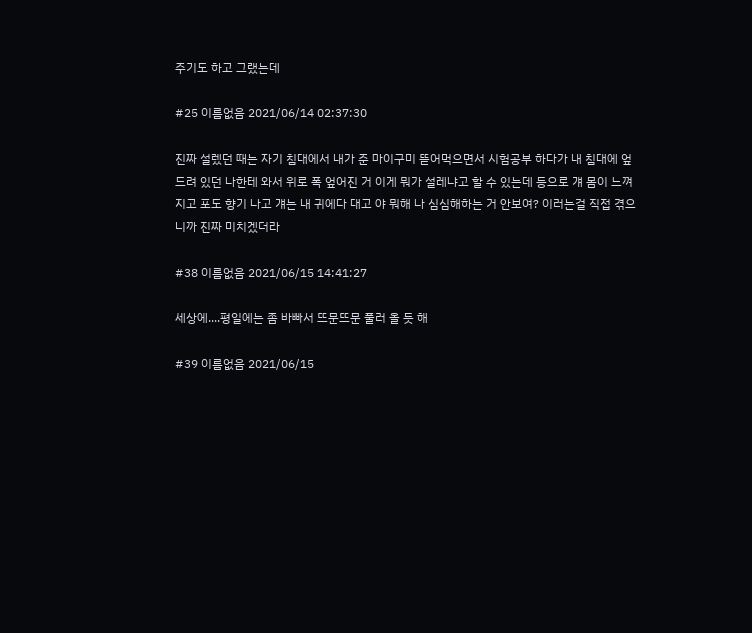주기도 하고 그랬는데

#25 이름없음 2021/06/14 02:37:30

진짜 설렜던 때는 자기 침대에서 내가 준 마이구미 뜯어먹으면서 시험공부 하다가 내 침대에 엎드려 있던 나한테 와서 위로 폭 엎어진 거 이게 뭐가 설레냐고 할 수 있는데 등으로 걔 몸이 느껴지고 포도 향기 나고 걔는 내 귀에다 대고 야 뭐해 나 심심해하는 거 안보여? 이러는걸 직접 겪으니까 진짜 미치겠더라

#38 이름없음 2021/06/15 14:41:27

세상에....평일에는 좀 바빠서 뜨문뜨문 풀러 올 듯 해

#39 이름없음 2021/06/15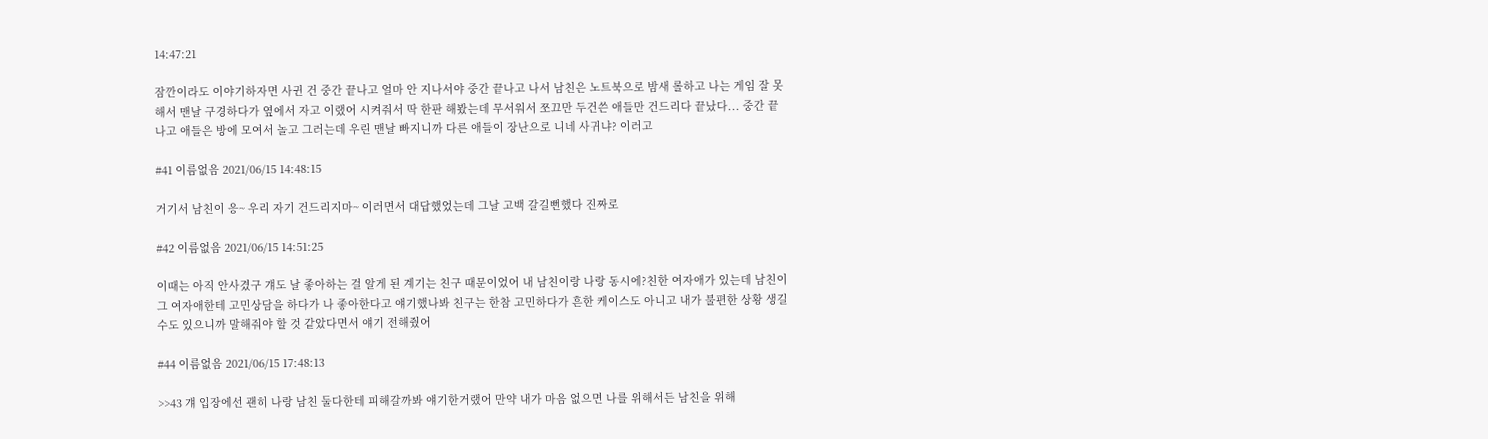14:47:21

잠깐이라도 이야기하자면 사귄 건 중간 끝나고 얼마 안 지나서야 중간 끝나고 나서 남친은 노트북으로 밤새 롤하고 나는 게임 잘 못해서 맨날 구경하다가 옆에서 자고 이랬어 시켜줘서 딱 한판 해봤는데 무서워서 쪼끄만 두건쓴 애들만 건드리다 끝났다... 중간 끝나고 애들은 방에 모여서 놀고 그러는데 우린 맨날 빠지니까 다른 애들이 장난으로 니네 사귀냐? 이러고

#41 이름없음 2021/06/15 14:48:15

거기서 남친이 응~ 우리 자기 건드리지마~ 이러면서 대답했었는데 그날 고백 갈길뻔했다 진짜로

#42 이름없음 2021/06/15 14:51:25

이때는 아직 안사겼구 걔도 날 좋아하는 걸 알게 된 계기는 친구 때문이었어 내 남친이랑 나랑 동시에?친한 여자애가 있는데 남친이 그 여자애한테 고민상담을 하다가 나 좋아한다고 얘기했나봐 친구는 한참 고민하다가 흔한 케이스도 아니고 내가 불편한 상황 생길 수도 있으니까 말해줘야 할 것 같았다면서 얘기 전해줬어

#44 이름없음 2021/06/15 17:48:13

>>43 걔 입장에선 괜히 나랑 남친 둘다한테 피해갈까봐 얘기한거랬어 만약 내가 마음 없으면 나를 위해서든 남친을 위해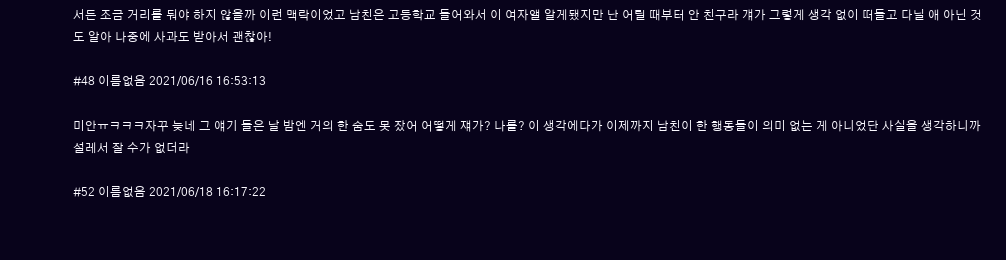서든 조금 거리를 둬야 하지 않을까 이런 맥락이었고 남친은 고등학교 들어와서 이 여자앨 알게됐지만 난 어릴 때부터 안 친구라 걔가 그렇게 생각 없이 떠들고 다닐 애 아닌 것도 알아 나중에 사과도 받아서 괜찮아!

#48 이름없음 2021/06/16 16:53:13

미안ㅠㅋㅋㅋ자꾸 늦네 그 얘기 들은 날 밤엔 거의 한 숨도 못 잤어 어떻게 쟤가? 나를? 이 생각에다가 이제까지 남친이 한 행동들이 의미 없는 게 아니었단 사실을 생각하니까 설레서 잘 수가 없더라

#52 이름없음 2021/06/18 16:17:22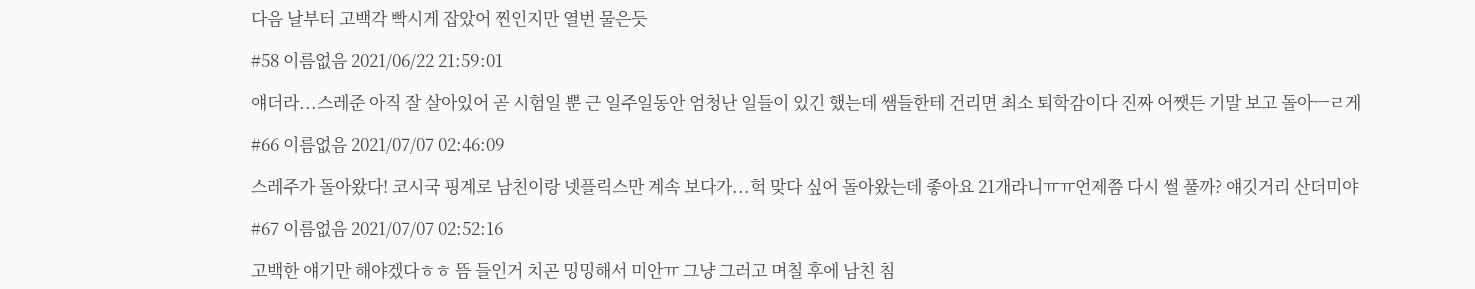다음 날부터 고백각 빡시게 잡았어 찐인지만 열번 물은듯

#58 이름없음 2021/06/22 21:59:01

얘더라...스레준 아직 잘 살아있어 곧 시험일 뿐 근 일주일동안 엄청난 일들이 있긴 했는데 쌤들한테 건리면 최소 퇴학감이다 진짜 어쨋든 기말 보고 돌아ㅡㄹ게

#66 이름없음 2021/07/07 02:46:09

스레주가 돌아왔다! 코시국 핑계로 남친이랑 넷플릭스만 계속 보다가...헉 맞다 싶어 돌아왔는데 좋아요 21개라니ㅠㅠ언제쯤 다시 썰 풀까? 얘깃거리 산더미야

#67 이름없음 2021/07/07 02:52:16

고백한 얘기만 해야겠다ㅎㅎ 뜸 들인거 치곤 밍밍해서 미안ㅠ 그냥 그러고 며칠 후에 남친 침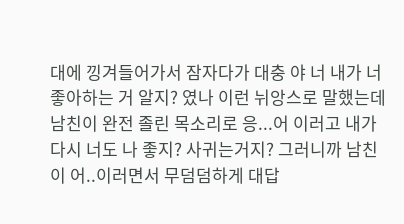대에 낑겨들어가서 잠자다가 대충 야 너 내가 너 좋아하는 거 알지? 였나 이런 뉘앙스로 말했는데 남친이 완전 졸린 목소리로 응...어 이러고 내가 다시 너도 나 좋지? 사귀는거지? 그러니까 남친이 어..이러면서 무덤덤하게 대답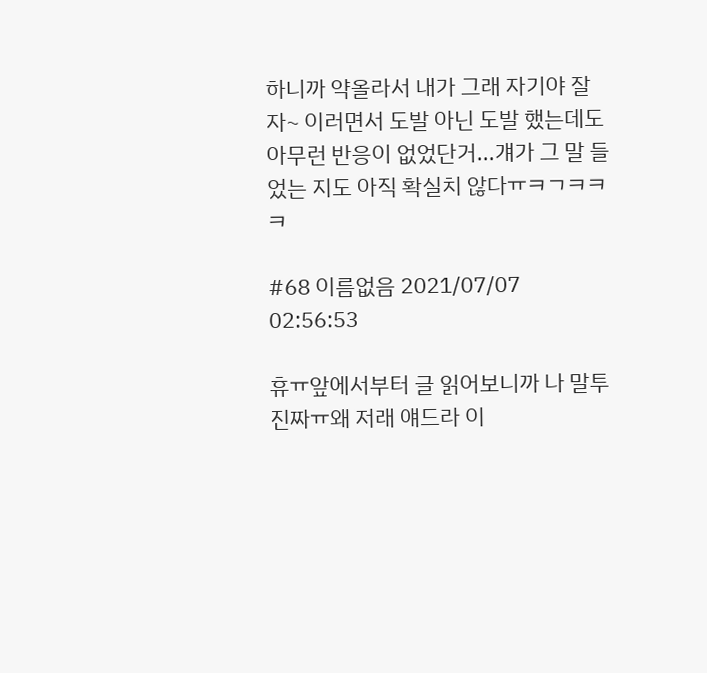하니까 약올라서 내가 그래 자기야 잘자~ 이러면서 도발 아닌 도발 했는데도 아무런 반응이 없었단거...걔가 그 말 들었는 지도 아직 확실치 않다ㅠㅋㄱㅋㅋㅋ

#68 이름없음 2021/07/07 02:56:53

휴ㅠ앞에서부터 글 읽어보니까 나 말투 진짜ㅠ왜 저래 얘드라 이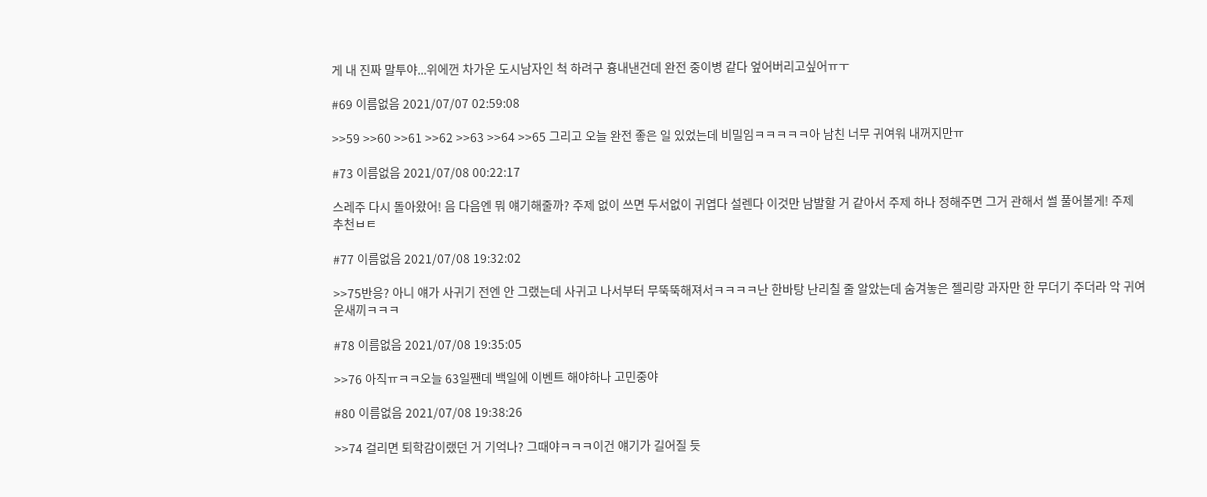게 내 진짜 말투야...위에껀 차가운 도시남자인 척 하려구 흉내낸건데 완전 중이병 같다 엎어버리고싶어ㅠㅜ

#69 이름없음 2021/07/07 02:59:08

>>59 >>60 >>61 >>62 >>63 >>64 >>65 그리고 오늘 완전 좋은 일 있었는데 비밀임ㅋㅋㅋㅋㅋ아 남친 너무 귀여워 내꺼지만ㅠ

#73 이름없음 2021/07/08 00:22:17

스레주 다시 돌아왔어! 음 다음엔 뭐 얘기해줄까? 주제 없이 쓰면 두서없이 귀엽다 설렌다 이것만 남발할 거 같아서 주제 하나 정해주면 그거 관해서 썰 풀어볼게! 주제 추천ㅂㅌ

#77 이름없음 2021/07/08 19:32:02

>>75반응? 아니 얘가 사귀기 전엔 안 그랬는데 사귀고 나서부터 무뚝뚝해져서ㅋㅋㅋㅋ난 한바탕 난리칠 줄 알았는데 숨겨놓은 젤리랑 과자만 한 무더기 주더라 악 귀여운새끼ㅋㅋㅋ

#78 이름없음 2021/07/08 19:35:05

>>76 아직ㅠㅋㅋ오늘 63일짼데 백일에 이벤트 해야하나 고민중야

#80 이름없음 2021/07/08 19:38:26

>>74 걸리면 퇴학감이랬던 거 기억나? 그때야ㅋㅋㅋ이건 얘기가 길어질 듯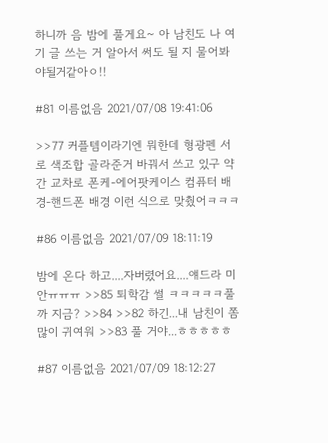하니까 음 밤에 풀게요~ 아 남친도 나 여기 글 쓰는 거 알아서 써도 될 지 물어봐야될거같아ㅇ!!

#81 이름없음 2021/07/08 19:41:06

>>77 커플템이라기엔 뭐한데 형광펜 서로 색조합 골라준거 바꿔서 쓰고 있구 약간 교차로 폰케-에어팟케이스 컴퓨터 배경-핸드폰 배경 이런 식으로 맞췄어ㅋㅋㅋ

#86 이름없음 2021/07/09 18:11:19

밤에 온다 하고....자버렸어요....얘드라 미안ㅠㅠㅠ >>85 퇴학감 썰 ㅋㅋㅋㅋㅋ풀까 지금? >>84 >>82 하긴...내 남친이 쫌 많이 귀여워 >>83 풀 거야...ㅎㅎㅎㅎㅎ

#87 이름없음 2021/07/09 18:12:27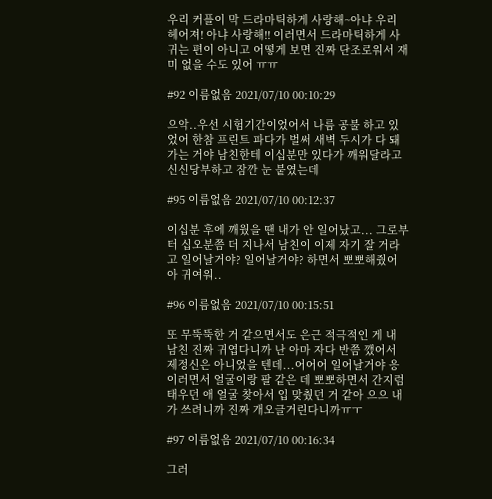우리 커플이 막 드라마틱하게 사랑해~아냐 우리 헤어져! 아냐 사랑해!! 이러면서 드라마틱하게 사귀는 편이 아니고 어떻게 보면 진짜 단조로워서 재미 없을 수도 있어 ㅠㅠ

#92 이름없음 2021/07/10 00:10:29

으악..우선 시험기간이었어서 나름 공불 하고 있었어 한참 프린트 파다가 벌써 새벽 두시가 다 돼가는 거야 남친한테 이십분만 있다가 깨워달라고 신신당부하고 잠깐 눈 붙였는데

#95 이름없음 2021/07/10 00:12:37

이십분 후에 깨웠을 땐 내가 안 일어났고... 그로부터 십오분쯤 더 지나서 남친이 이제 자기 잘 거라고 일어날거야? 일어날거야? 하면서 뽀뽀해줬어 아 귀여워..

#96 이름없음 2021/07/10 00:15:51

또 무뚝뚝한 거 같으면서도 은근 적극적인 게 내 남친 진짜 귀엽다니까 난 아마 자다 반쯤 깼어서 제정신은 아니었을 텐데...어어어 일어날거야 응 이러면서 얼굴이랑 팔 같은 데 뽀뽀하면서 간지럼 태우던 애 얼굴 찾아서 입 맞췄던 거 같아 으으 내가 쓰려니까 진짜 개오글거린다니까ㅠㅜ

#97 이름없음 2021/07/10 00:16:34

그러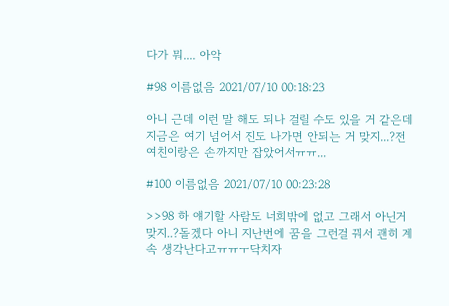다가 뭐.... 아악

#98 이름없음 2021/07/10 00:18:23

아니 근데 이런 말 해도 되나 걸릴 수도 있을 거 같은데 지금은 여기 넘어서 진도 나가면 안되는 거 맞지...?전여친이랑은 손까지만 잡았어서ㅠㅠ...

#100 이름없음 2021/07/10 00:23:28

>>98 하 얘기할 사람도 너희밖에 없고 그래서 아닌거 맞지..?돌겠다 아니 지난번에 꿈을 그런걸 꿔서 괜히 계속 생각난다고ㅠㅠㅜ닥치자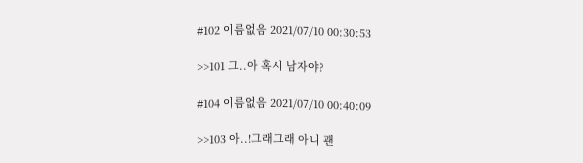#102 이름없음 2021/07/10 00:30:53

>>101 그..아 혹시 남자야?

#104 이름없음 2021/07/10 00:40:09

>>103 아..!그래그래 아니 괜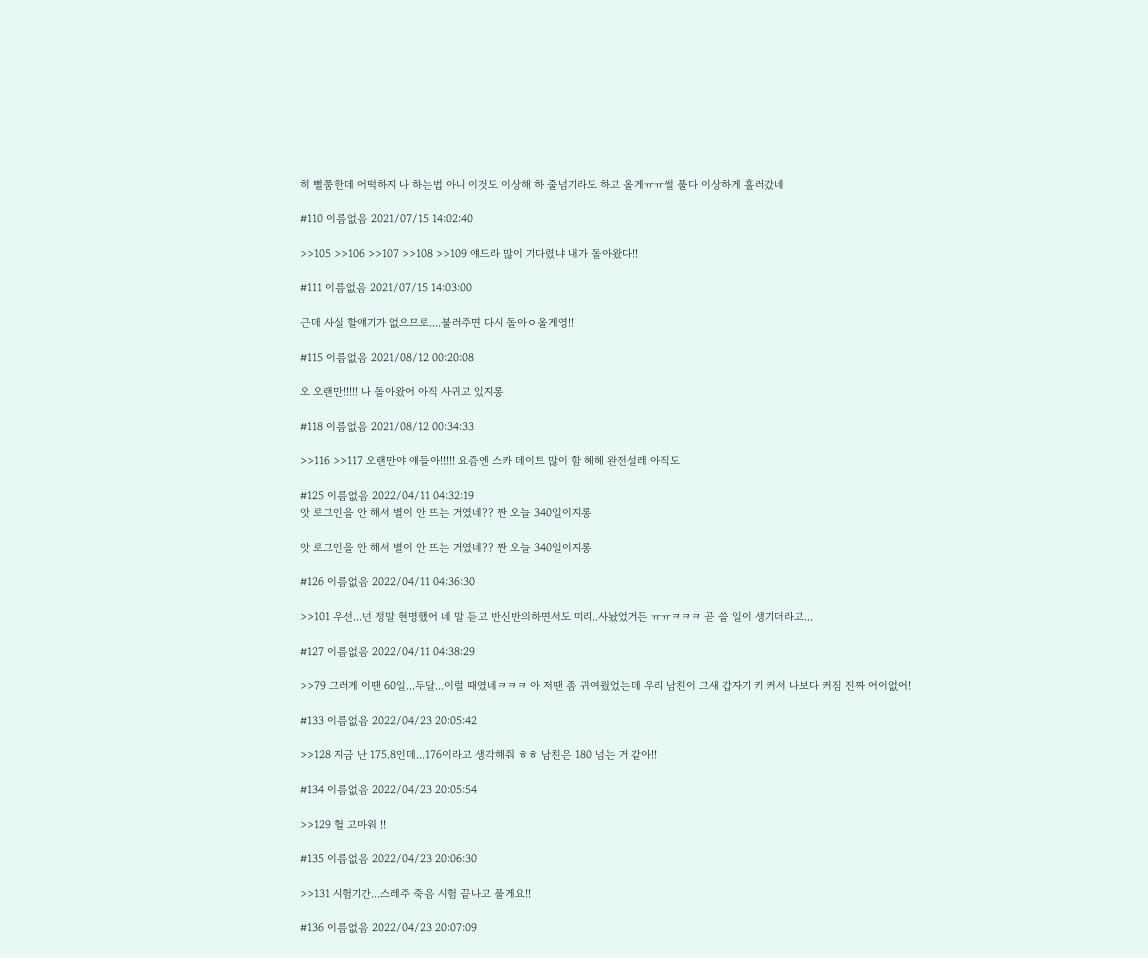히 뻘쭘한데 어떡하지 나 하는법 아니 이것도 이상해 하 줄넘기라도 하고 올게ㅠㅠ썰 풀다 이상하게 흘러갔네

#110 이름없음 2021/07/15 14:02:40

>>105 >>106 >>107 >>108 >>109 얘드라 많이 기다렸냐 내가 돌아왔다!!

#111 이름없음 2021/07/15 14:03:00

근데 사실 할얘기가 없으므로....불러주면 다시 돌아ㅇ올게영!!

#115 이름없음 2021/08/12 00:20:08

오 오랜만!!!!! 나 돌아왔어 아직 사귀고 있지롱

#118 이름없음 2021/08/12 00:34:33

>>116 >>117 오랜만야 얘들아!!!!! 요즘엔 스카 데이트 많이 함 헤헤 완전설레 아직도

#125 이름없음 2022/04/11 04:32:19
앗 로그인을 안 해서 별이 안 뜨는 거였네?? 짠 오늘 340일이지롱

앗 로그인을 안 해서 별이 안 뜨는 거였네?? 짠 오늘 340일이지롱

#126 이름없음 2022/04/11 04:36:30

>>101 우선...넌 정말 현명했어 네 말 듣고 반신반의하면서도 미리..사놨었거든 ㅠㅠㅋㅋㅋ 곧 쓸 일이 생기더라고...

#127 이름없음 2022/04/11 04:38:29

>>79 그러게 이땐 60일...두달...이럴 때였네ㅋㅋㅋ 아 저땐 좀 귀여웠었는데 우리 남친이 그새 갑자기 키 커서 나보다 커짐 진짜 어이없어!

#133 이름없음 2022/04/23 20:05:42

>>128 지금 난 175.8인데...176이라고 생각해줘 ㅎㅎ 남친은 180 넘는 거 같아!!

#134 이름없음 2022/04/23 20:05:54

>>129 헐 고마워 !!

#135 이름없음 2022/04/23 20:06:30

>>131 시험기간...스레주 죽음 시험 끝나고 풀게요!!

#136 이름없음 2022/04/23 20:07:09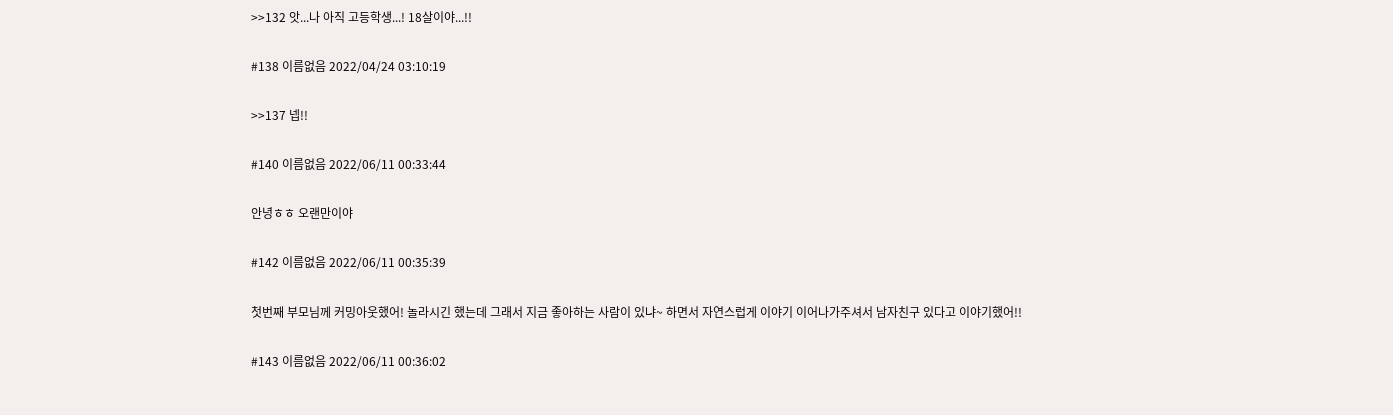>>132 앗...나 아직 고등학생...! 18살이야...!!

#138 이름없음 2022/04/24 03:10:19

>>137 넵!!

#140 이름없음 2022/06/11 00:33:44

안녕ㅎㅎ 오랜만이야

#142 이름없음 2022/06/11 00:35:39

첫번째 부모님께 커밍아웃했어! 놀라시긴 했는데 그래서 지금 좋아하는 사람이 있냐~ 하면서 자연스럽게 이야기 이어나가주셔서 남자친구 있다고 이야기했어!!

#143 이름없음 2022/06/11 00:36:02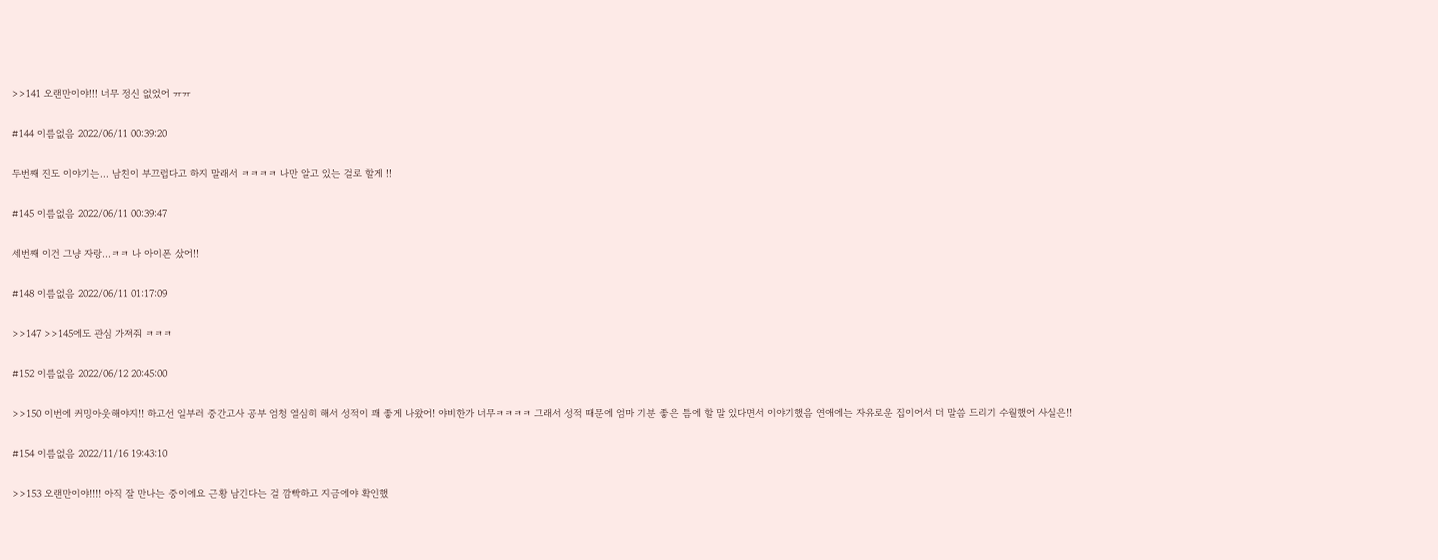>>141 오랜만이야!!! 너무 정신 없었어 ㅠㅠ

#144 이름없음 2022/06/11 00:39:20

두번째 진도 이야기는... 남친이 부끄럽다고 하지 말래서 ㅋㅋㅋㅋ 나만 알고 있는 걸로 할게 !!

#145 이름없음 2022/06/11 00:39:47

세번째 이건 그냥 자랑...ㅋㅋ 나 아이폰 샀어!!

#148 이름없음 2022/06/11 01:17:09

>>147 >>145에도 관심 가져줘 ㅋㅋㅋ

#152 이름없음 2022/06/12 20:45:00

>>150 이번에 커밍아웃해야지!! 하고선 일부러 중간고사 공부 엄청 열심히 해서 성적이 꽤 좋게 나왔어! 야비한가 너무ㅋㅋㅋㅋ 그래서 성적 때문에 엄마 기분 좋은 틈에 할 말 있다면서 이야기했음 연애에는 자유로운 집이어서 더 말씀 드리기 수월했어 사실은!!

#154 이름없음 2022/11/16 19:43:10

>>153 오랜만이야!!!! 아직 잘 만나는 중이에요 근황 남긴다는 걸 깜빡하고 지금에야 확인했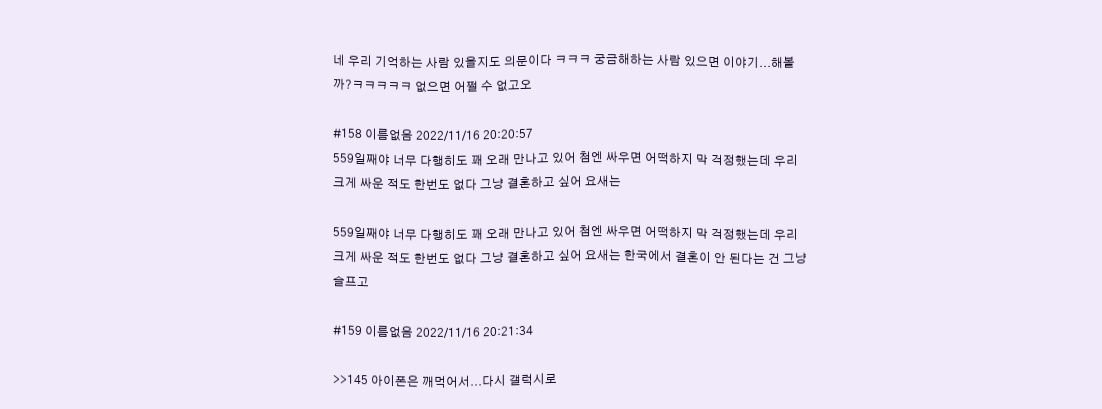네 우리 기억하는 사람 있을지도 의문이다 ㅋㅋㅋ 궁금해하는 사람 있으면 이야기...해볼까?ㅋㅋㅋㅋㅋ 없으면 어쩔 수 없고오

#158 이름없음 2022/11/16 20:20:57
559일째야 너무 다행히도 꽤 오래 만나고 있어 첨엔 싸우면 어떡하지 막 걱정했는데 우리 크게 싸운 적도 한번도 없다 그냥 결혼하고 싶어 요새는

559일째야 너무 다행히도 꽤 오래 만나고 있어 첨엔 싸우면 어떡하지 막 걱정했는데 우리 크게 싸운 적도 한번도 없다 그냥 결혼하고 싶어 요새는 한국에서 결혼이 안 된다는 건 그냥 슬프고

#159 이름없음 2022/11/16 20:21:34

>>145 아이폰은 깨먹어서...다시 갤럭시로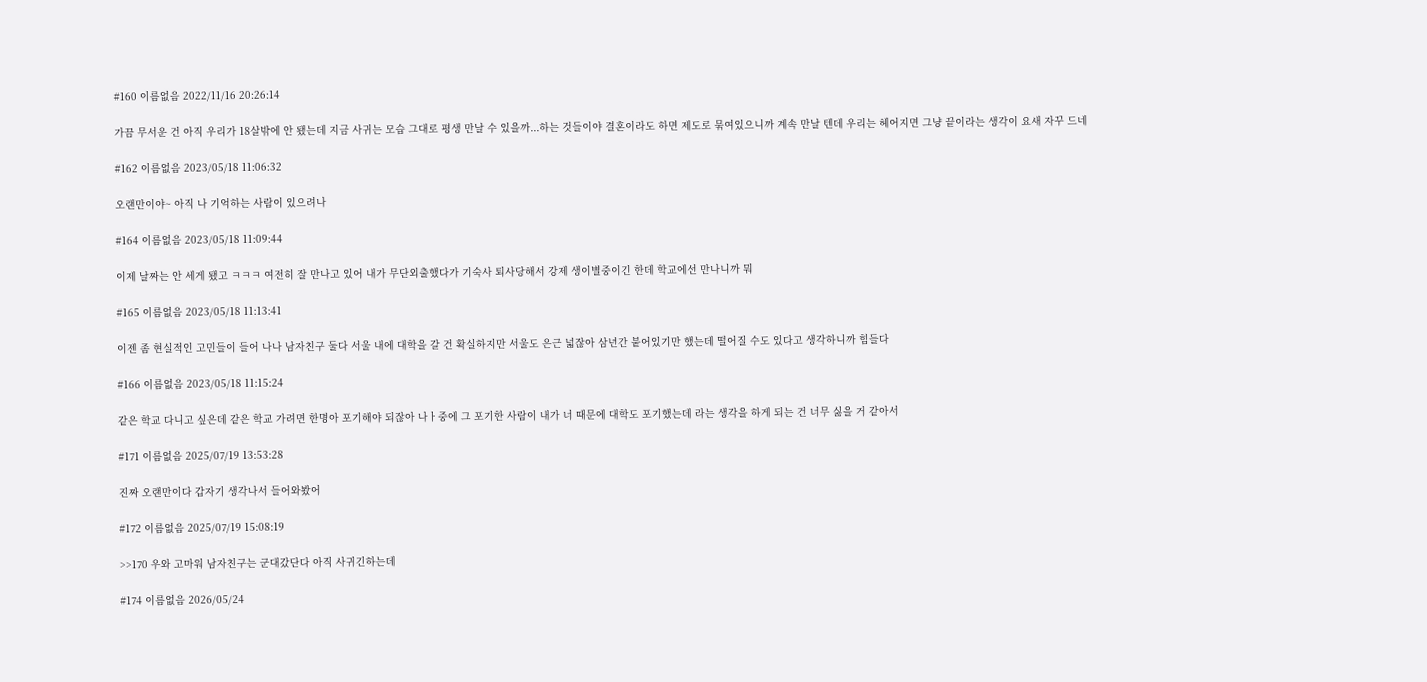#160 이름없음 2022/11/16 20:26:14

가끔 무서운 건 아직 우리가 18살밖에 안 됐는데 지금 사귀는 모습 그대로 평생 만날 수 있을까...하는 것들이야 결혼이라도 하면 제도로 묶여있으니까 계속 만날 텐데 우리는 헤어지면 그냥 끝이라는 생각이 요새 자꾸 드네

#162 이름없음 2023/05/18 11:06:32

오랜만이야~ 아직 나 기억하는 사람이 있으려나

#164 이름없음 2023/05/18 11:09:44

이제 날짜는 안 세게 됐고 ㅋㅋㅋ 여전히 잘 만나고 있어 내가 무단외출했다가 기숙사 퇴사당해서 강제 생이별중이긴 한데 학교에선 만나니까 뭐

#165 이름없음 2023/05/18 11:13:41

이젠 좀 현실적인 고민들이 들어 나나 남자친구 둘다 서울 내에 대학을 갈 건 확실하지만 서울도 은근 넓잖아 삼년간 붙어있기만 했는데 떨어질 수도 있다고 생각하니까 힘들다

#166 이름없음 2023/05/18 11:15:24

같은 학교 다니고 싶은데 같은 학교 가려면 한명아 포기해야 되잖아 나ㅏ중에 그 포기한 사람이 내가 너 때문에 대학도 포기했는데 라는 생각을 하게 되는 건 너무 싫을 거 같아서

#171 이름없음 2025/07/19 13:53:28

진짜 오랜만이다 갑자기 생각나서 들어와봤어

#172 이름없음 2025/07/19 15:08:19

>>170 우와 고마워 남자친구는 군대갔단다 아직 사귀긴하는데

#174 이름없음 2026/05/24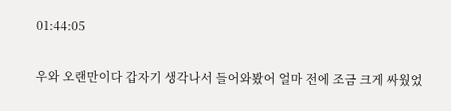01:44:05

우와 오랜만이다 갑자기 생각나서 들어와봤어 얼마 전에 조금 크게 싸웠었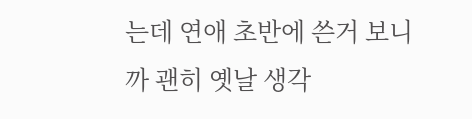는데 연애 초반에 쓴거 보니까 괜히 옛날 생각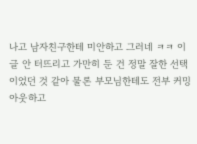나고 남자친구한테 미안하고 그러네 ㅋㅋ 이 글 안 터뜨리고 가만히 둔 건 정말 잘한 선택이었던 것 같아 물론 부모님한테도 전부 커밍아웃하고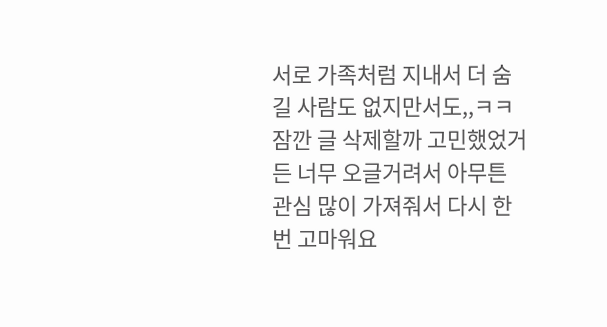서로 가족처럼 지내서 더 숨길 사람도 없지만서도,,ㅋㅋ 잠깐 글 삭제할까 고민했었거든 너무 오글거려서 아무튼 관심 많이 가져줘서 다시 한번 고마워요